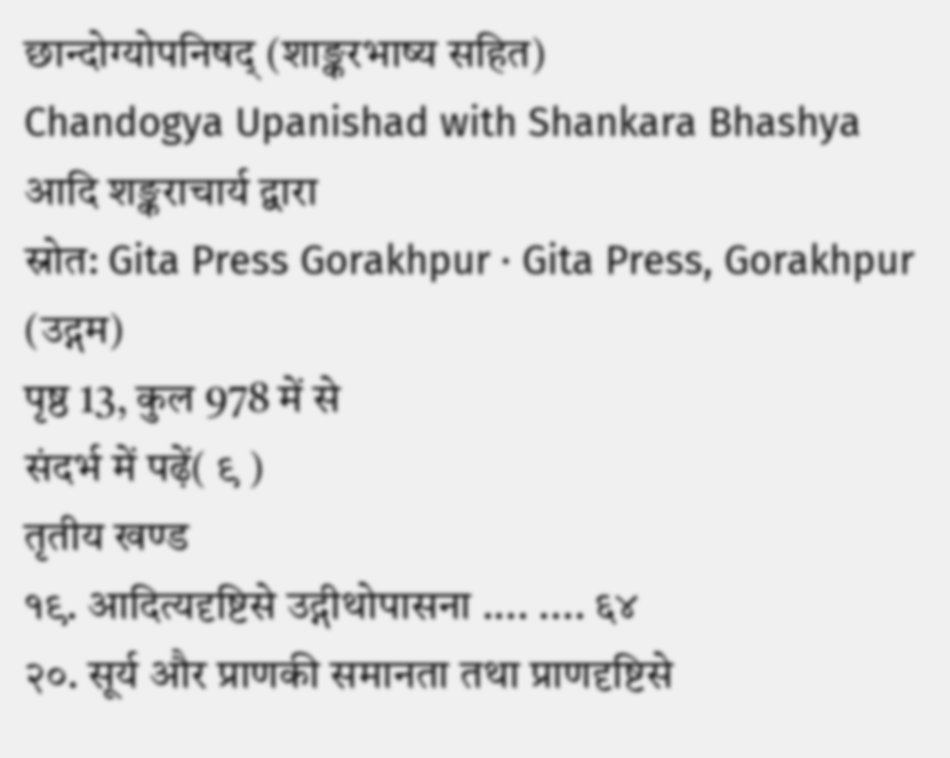छान्दोग्योपनिषद् (शाङ्करभाष्य सहित)
Chandogya Upanishad with Shankara Bhashya
आदि शङ्कराचार्य द्वारा
स्रोत: Gita Press Gorakhpur · Gita Press, Gorakhpur (उद्गम)
पृष्ठ 13, कुल 978 में से
संदर्भ में पढ़ें( ९ )
तृतीय खण्ड
१९. आदित्यदृष्टिसे उद्गीथोपासना .... .... ६४
२०. सूर्य और प्राणकी समानता तथा प्राणदृष्टिसे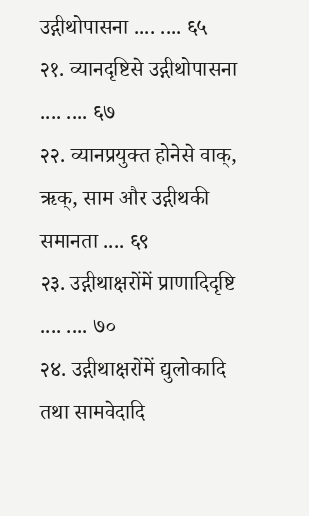उद्गीथोपासना .... .... ६५
२१. व्यानदृष्टिसे उद्गीथोपासना .... .... ६७
२२. व्यानप्रयुक्त होनेसे वाक्, ऋक्, साम और उद्गीथकी समानता .... ६९
२३. उद्गीथाक्षरोंमें प्राणादिदृष्टि .... .... ७०
२४. उद्गीथाक्षरोंमें द्युलोकादि तथा सामवेदादि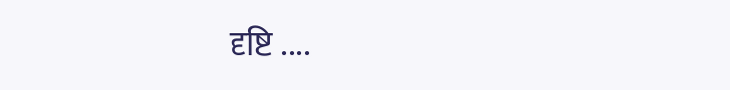दृष्टि ....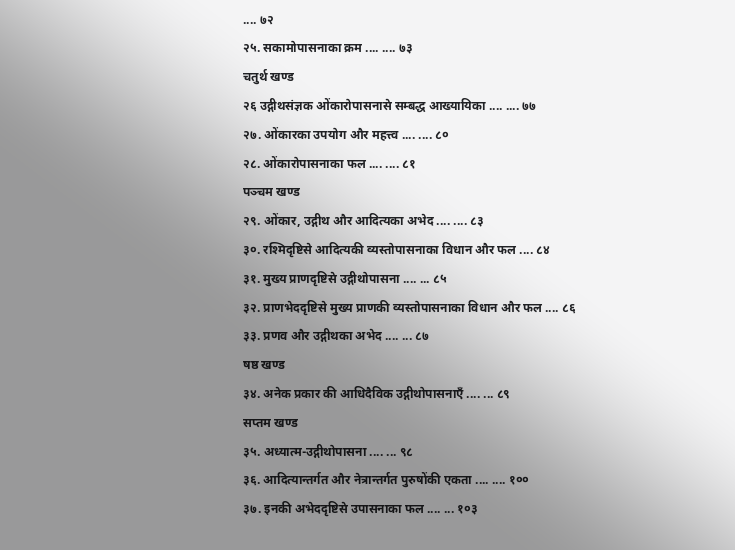.... ७२
२५. सकामोपासनाका क्रम .... .... ७३
चतुर्थ खण्ड
२६ उद्गीथसंज्ञक ओंकारोपासनासे सम्बद्ध आख्यायिका .... .... ७७
२७. ओंकारका उपयोग और महत्त्व .... .... ८०
२८. ओंकारोपासनाका फल .... .... ८१
पञ्चम खण्ड
२९. ओंकार, उद्गीथ और आदित्यका अभेद .... .... ८३
३०. रश्मिदृष्टिसे आदित्यकी व्यस्तोपासनाका विधान और फल .... ८४
३१. मुख्य प्राणदृष्टिसे उद्गीथोपासना .... ... ८५
३२. प्राणभेददृष्टिसे मुख्य प्राणकी व्यस्तोपासनाका विधान और फल .... ८६
३३. प्रणव और उद्गीथका अभेद .... ... ८७
षष्ठ खण्ड
३४. अनेक प्रकार की आधिदैविक उद्गीथोपासनाएँ .... ... ८९
सप्तम खण्ड
३५. अध्यात्म-उद्गीथोपासना .... ... ९८
३६. आदित्यान्तर्गत और नेत्रान्तर्गत पुरुषोंकी एकता .... .... १००
३७. इनकी अभेददृष्टिसे उपासनाका फल .... ... १०३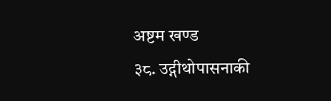अष्टम खण्ड
३८. उद्गीथोपासनाकी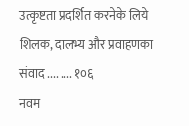उत्कृष्टता प्रदर्शित करनेके लिये शिलक, दालभ्य और प्रवाहणका संवाद .... .... १०६
नवम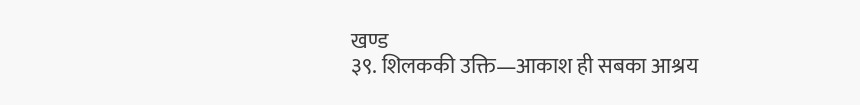खण्ड
३९. शिलककी उक्ति—आकाश ही सबका आश्रय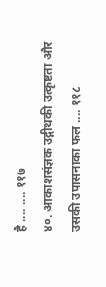है .... .... ११७
४०. आकाशसंज्ञक उद्गीथकी उत्कृष्टता और उसकी उपासनाका फल .... ११८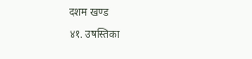दशम खण्ड
४१. उषस्तिका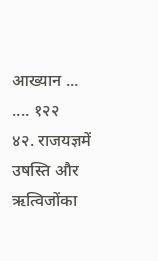आख्यान ... .... १२२
४२. राजयज्ञमें उषस्ति और ऋत्विजोंका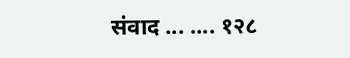संवाद ... .... १२८